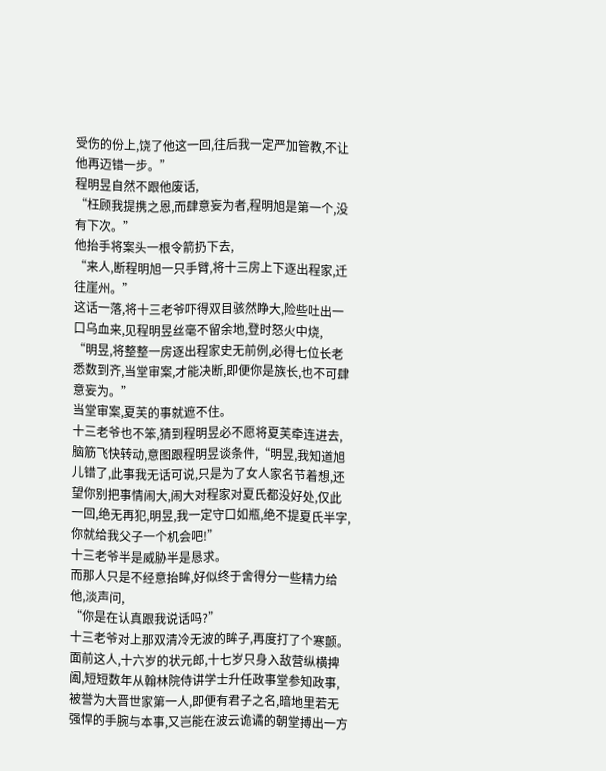受伤的份上,饶了他这一回,往后我一定严加管教,不让他再迈错一步。”
程明昱自然不跟他废话,
“枉顾我提携之恩,而肆意妄为者,程明旭是第一个,没有下次。”
他抬手将案头一根令箭扔下去,
“来人,断程明旭一只手臂,将十三房上下逐出程家,迁往崖州。”
这话一落,将十三老爷吓得双目骇然睁大,险些吐出一口乌血来,见程明昱丝毫不留余地,登时怒火中烧,
“明昱,将整整一房逐出程家史无前例,必得七位长老悉数到齐,当堂审案,才能决断,即便你是族长,也不可肆意妄为。”
当堂审案,夏芙的事就遮不住。
十三老爷也不笨,猜到程明昱必不愿将夏芙牵连进去,脑筋飞快转动,意图跟程明昱谈条件,“明昱,我知道旭儿错了,此事我无话可说,只是为了女人家名节着想,还望你别把事情闹大,闹大对程家对夏氏都没好处,仅此一回,绝无再犯,明昱,我一定守口如瓶,绝不提夏氏半字,你就给我父子一个机会吧!”
十三老爷半是威胁半是恳求。
而那人只是不经意抬眸,好似终于舍得分一些精力给他,淡声问,
“你是在认真跟我说话吗?”
十三老爷对上那双清冷无波的眸子,再度打了个寒颤。
面前这人,十六岁的状元郎,十七岁只身入敌营纵横捭阖,短短数年从翰林院侍讲学士升任政事堂参知政事,被誉为大晋世家第一人,即便有君子之名,暗地里若无强悍的手腕与本事,又岂能在波云诡谲的朝堂搏出一方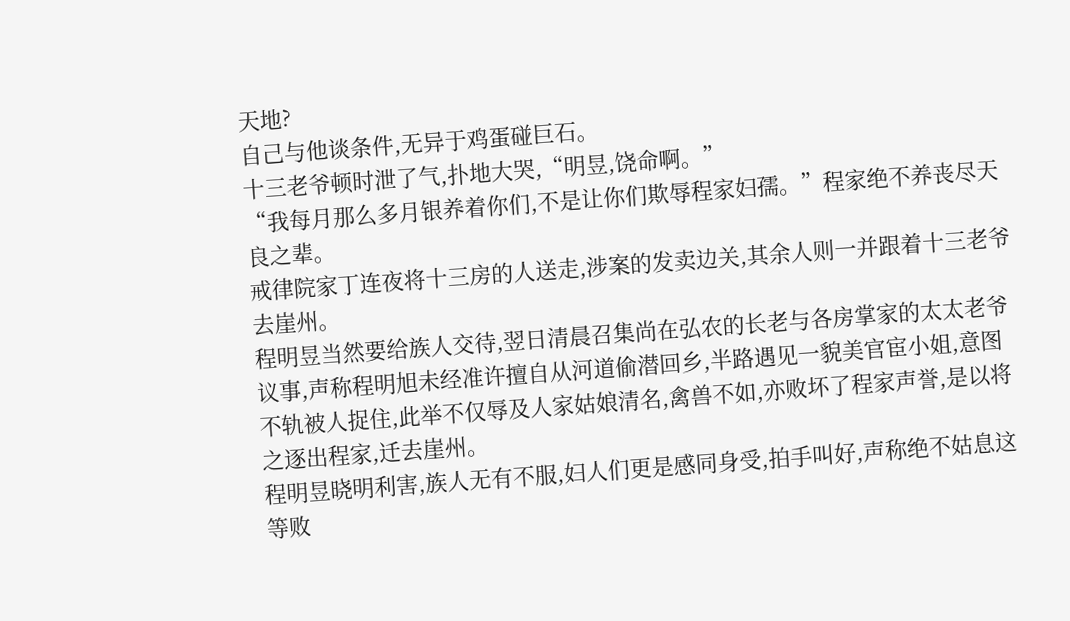天地?
自己与他谈条件,无异于鸡蛋碰巨石。
十三老爷顿时泄了气,扑地大哭,“明昱,饶命啊。”
“我每月那么多月银养着你们,不是让你们欺辱程家妇孺。”程家绝不养丧尽天良之辈。
戒律院家丁连夜将十三房的人送走,涉案的发卖边关,其余人则一并跟着十三老爷去崖州。
程明昱当然要给族人交待,翌日清晨召集尚在弘农的长老与各房掌家的太太老爷议事,声称程明旭未经准许擅自从河道偷潜回乡,半路遇见一貌美官宦小姐,意图不轨被人捉住,此举不仅辱及人家姑娘清名,禽兽不如,亦败坏了程家声誉,是以将之逐出程家,迁去崖州。
程明昱晓明利害,族人无有不服,妇人们更是感同身受,拍手叫好,声称绝不姑息这等败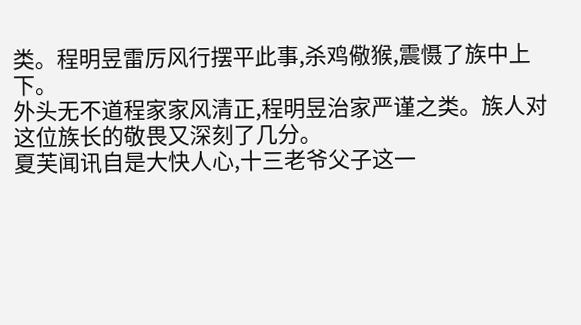类。程明昱雷厉风行摆平此事,杀鸡儆猴,震慑了族中上下。
外头无不道程家家风清正,程明昱治家严谨之类。族人对这位族长的敬畏又深刻了几分。
夏芙闻讯自是大快人心,十三老爷父子这一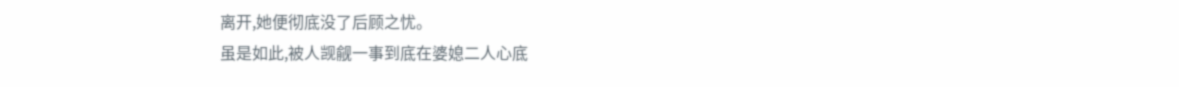离开,她便彻底没了后顾之忧。
虽是如此,被人觊觎一事到底在婆媳二人心底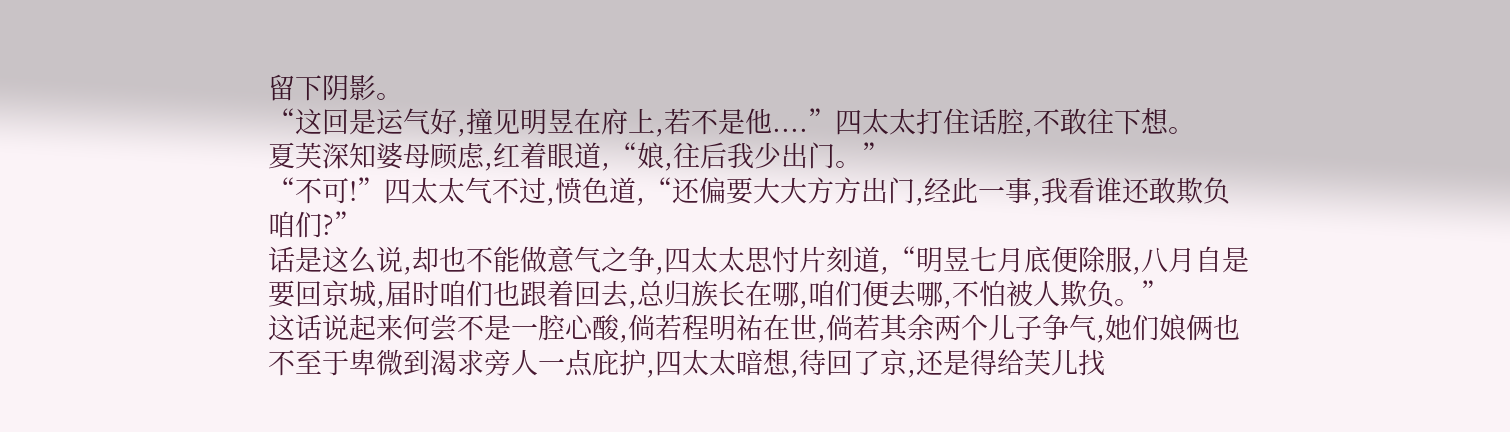留下阴影。
“这回是运气好,撞见明昱在府上,若不是他....”四太太打住话腔,不敢往下想。
夏芙深知婆母顾虑,红着眼道,“娘,往后我少出门。”
“不可!”四太太气不过,愤色道,“还偏要大大方方出门,经此一事,我看谁还敢欺负咱们?”
话是这么说,却也不能做意气之争,四太太思忖片刻道,“明昱七月底便除服,八月自是要回京城,届时咱们也跟着回去,总归族长在哪,咱们便去哪,不怕被人欺负。”
这话说起来何尝不是一腔心酸,倘若程明祐在世,倘若其余两个儿子争气,她们娘俩也不至于卑微到渴求旁人一点庇护,四太太暗想,待回了京,还是得给芙儿找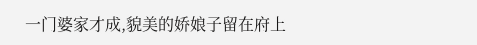一门婆家才成,貌美的娇娘子留在府上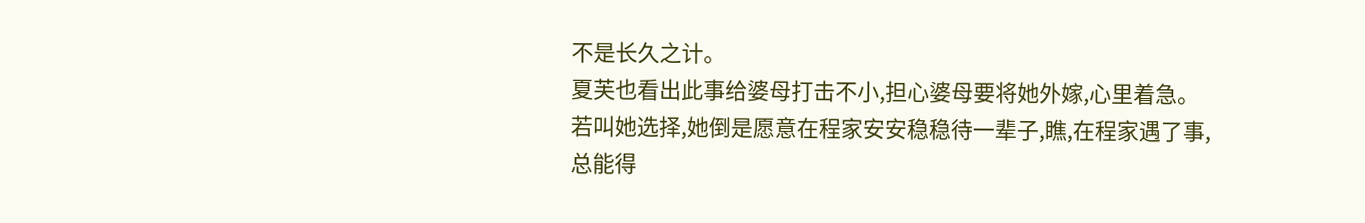不是长久之计。
夏芙也看出此事给婆母打击不小,担心婆母要将她外嫁,心里着急。
若叫她选择,她倒是愿意在程家安安稳稳待一辈子,瞧,在程家遇了事,总能得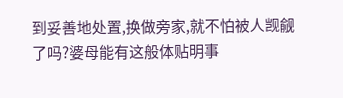到妥善地处置,换做旁家,就不怕被人觊觎了吗?婆母能有这般体贴明事